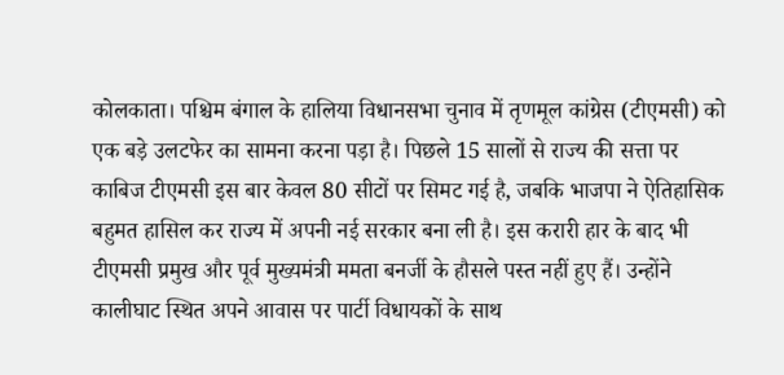कोलकाता। पश्चिम बंगाल के हालिया विधानसभा चुनाव में तृणमूल कांग्रेस (टीएमसी) को एक बड़े उलटफेर का सामना करना पड़ा है। पिछले 15 सालों से राज्य की सत्ता पर काबिज टीएमसी इस बार केवल 80 सीटों पर सिमट गई है, जबकि भाजपा ने ऐतिहासिक बहुमत हासिल कर राज्य में अपनी नई सरकार बना ली है। इस करारी हार के बाद भी टीएमसी प्रमुख और पूर्व मुख्यमंत्री ममता बनर्जी के हौसले पस्त नहीं हुए हैं। उन्होंने कालीघाट स्थित अपने आवास पर पार्टी विधायकों के साथ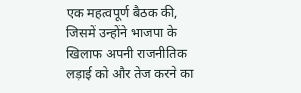एक महत्वपूर्ण बैठक की, जिसमें उन्होंने भाजपा के खिलाफ अपनी राजनीतिक लड़ाई को और तेज करने का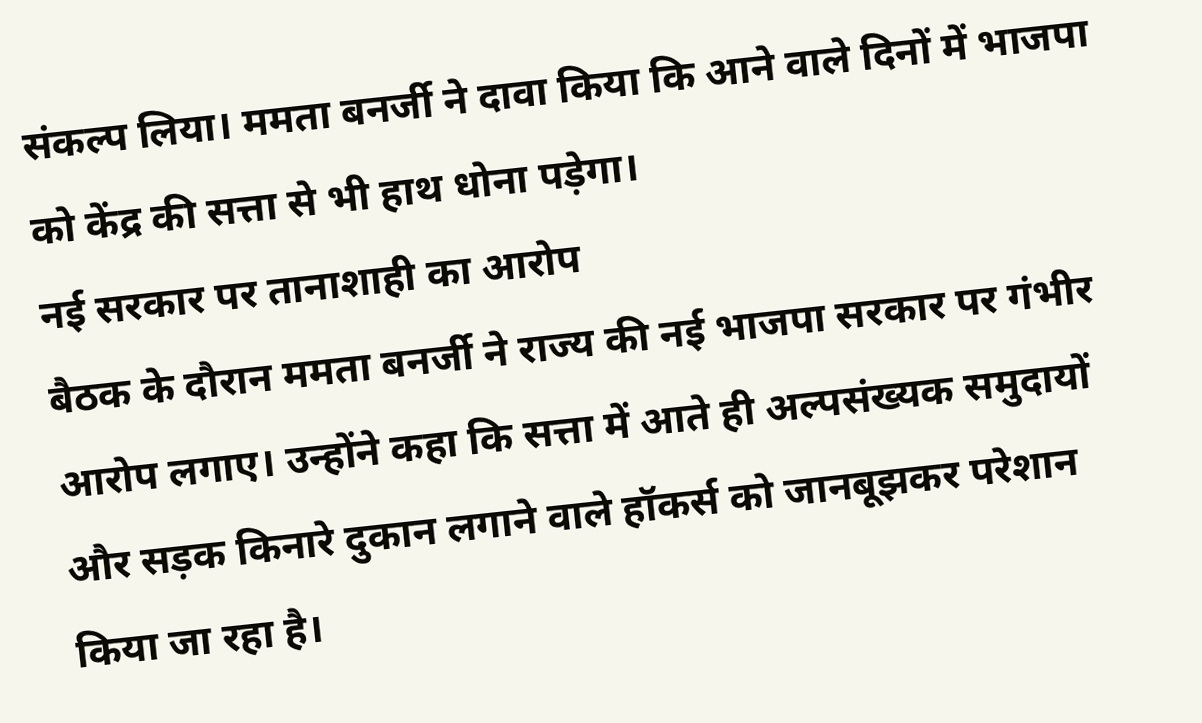संकल्प लिया। ममता बनर्जी ने दावा किया कि आने वाले दिनों में भाजपा को केंद्र की सत्ता से भी हाथ धोना पड़ेगा।
नई सरकार पर तानाशाही का आरोप
बैठक के दौरान ममता बनर्जी ने राज्य की नई भाजपा सरकार पर गंभीर आरोप लगाए। उन्होंने कहा कि सत्ता में आते ही अल्पसंख्यक समुदायों और सड़क किनारे दुकान लगाने वाले हॉकर्स को जानबूझकर परेशान किया जा रहा है।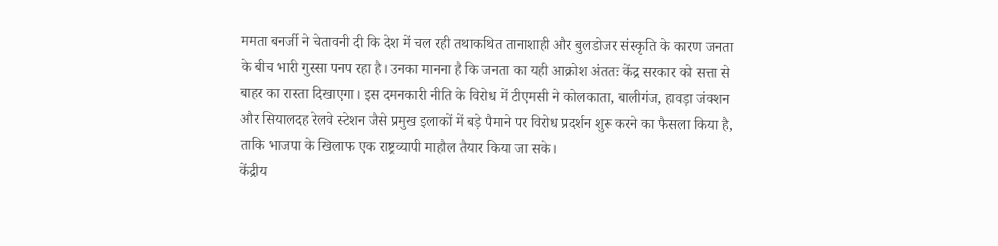ममता बनर्जी ने चेतावनी दी कि देश में चल रही तथाकथित तानाशाही और बुलडोजर संस्कृति के कारण जनता के बीच भारी गुस्सा पनप रहा है। उनका मानना है कि जनता का यही आक्रोश अंततः केंद्र सरकार को सत्ता से बाहर का रास्ता दिखाएगा। इस दमनकारी नीति के विरोध में टीएमसी ने कोलकाता, बालीगंज, हावड़ा जंक्शन और सियालदह रेलवे स्टेशन जैसे प्रमुख इलाकों में बड़े पैमाने पर विरोध प्रदर्शन शुरू करने का फैसला किया है, ताकि भाजपा के खिलाफ एक राष्ट्रव्यापी माहौल तैयार किया जा सके।
केंद्रीय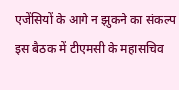एजेंसियों के आगे न झुकने का संकल्प
इस बैठक में टीएमसी के महासचिव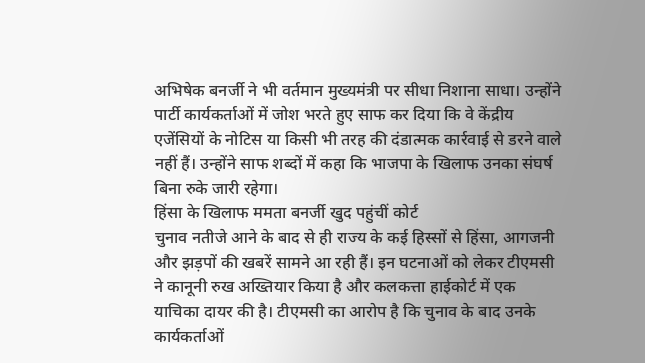अभिषेक बनर्जी ने भी वर्तमान मुख्यमंत्री पर सीधा निशाना साधा। उन्होंने पार्टी कार्यकर्ताओं में जोश भरते हुए साफ कर दिया कि वे केंद्रीय एजेंसियों के नोटिस या किसी भी तरह की दंडात्मक कार्रवाई से डरने वाले नहीं हैं। उन्होंने साफ शब्दों में कहा कि भाजपा के खिलाफ उनका संघर्ष बिना रुके जारी रहेगा।
हिंसा के खिलाफ ममता बनर्जी खुद पहुंचीं कोर्ट
चुनाव नतीजे आने के बाद से ही राज्य के कई हिस्सों से हिंसा, आगजनी और झड़पों की खबरें सामने आ रही हैं। इन घटनाओं को लेकर टीएमसी ने कानूनी रुख अख्तियार किया है और कलकत्ता हाईकोर्ट में एक याचिका दायर की है। टीएमसी का आरोप है कि चुनाव के बाद उनके कार्यकर्ताओं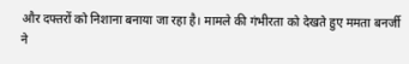और दफ्तरों को निशाना बनाया जा रहा है। मामले की गंभीरता को देखते हुए ममता बनर्जी ने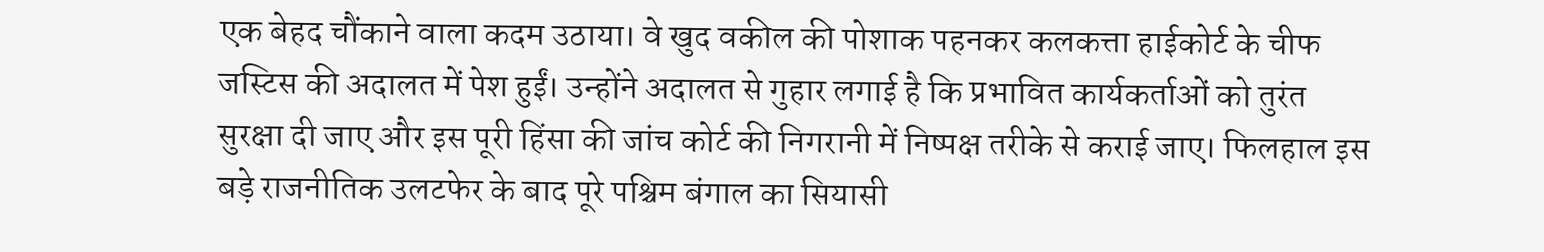एक बेहद चौंकाने वाला कदम उठाया। वे खुद वकील की पोशाक पहनकर कलकत्ता हाईकोर्ट के चीफ जस्टिस की अदालत में पेश हुईं। उन्होंने अदालत से गुहार लगाई है कि प्रभावित कार्यकर्ताओं को तुरंत सुरक्षा दी जाए और इस पूरी हिंसा की जांच कोर्ट की निगरानी में निष्पक्ष तरीके से कराई जाए। फिलहाल इस बड़े राजनीतिक उलटफेर के बाद पूरे पश्चिम बंगाल का सियासी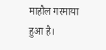माहौल गरमाया हुआ है।